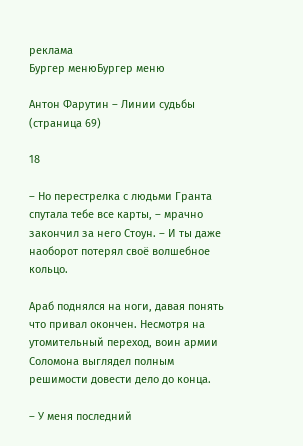реклама
Бургер менюБургер меню

Антон Фарутин – Линии судьбы (страница 69)

18

– Но перестрелка с людьми Гранта спутала тебе все карты, – мрачно закончил за него Стоун. – И ты даже наоборот потерял своё волшебное кольцо.

Араб поднялся на ноги, давая понять что привал окончен. Несмотря на утомительный переход, воин армии Соломона выглядел полным решимости довести дело до конца.

– У меня последний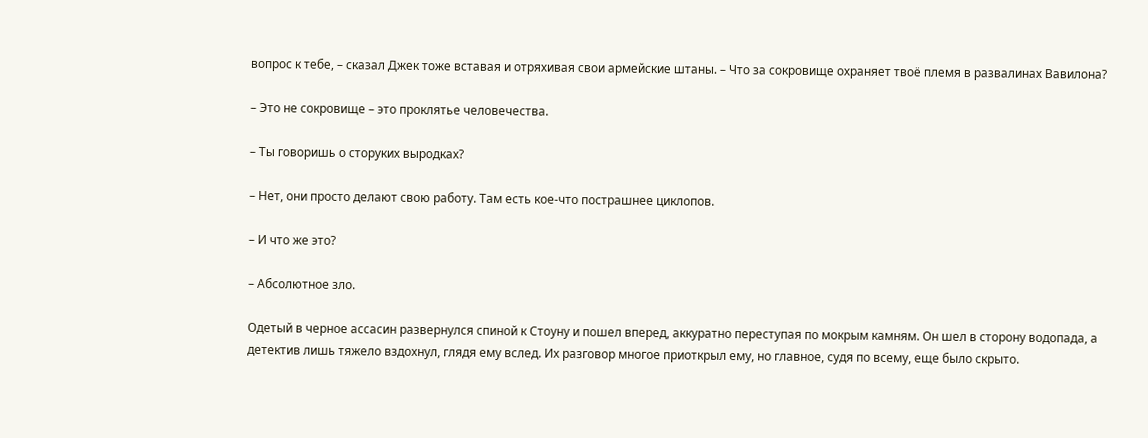вопрос к тебе, – сказал Джек тоже вставая и отряхивая свои армейские штаны. – Что за сокровище охраняет твоё племя в развалинах Вавилона?

– Это не сокровище – это проклятье человечества.

– Ты говоришь о сторуких выродках?

– Нет, они просто делают свою работу. Там есть кое-что пострашнее циклопов.

– И что же это?

– Абсолютное зло.

Одетый в черное ассасин развернулся спиной к Стоуну и пошел вперед, аккуратно переступая по мокрым камням. Он шел в сторону водопада, а детектив лишь тяжело вздохнул, глядя ему вслед. Их разговор многое приоткрыл ему, но главное, судя по всему, еще было скрыто.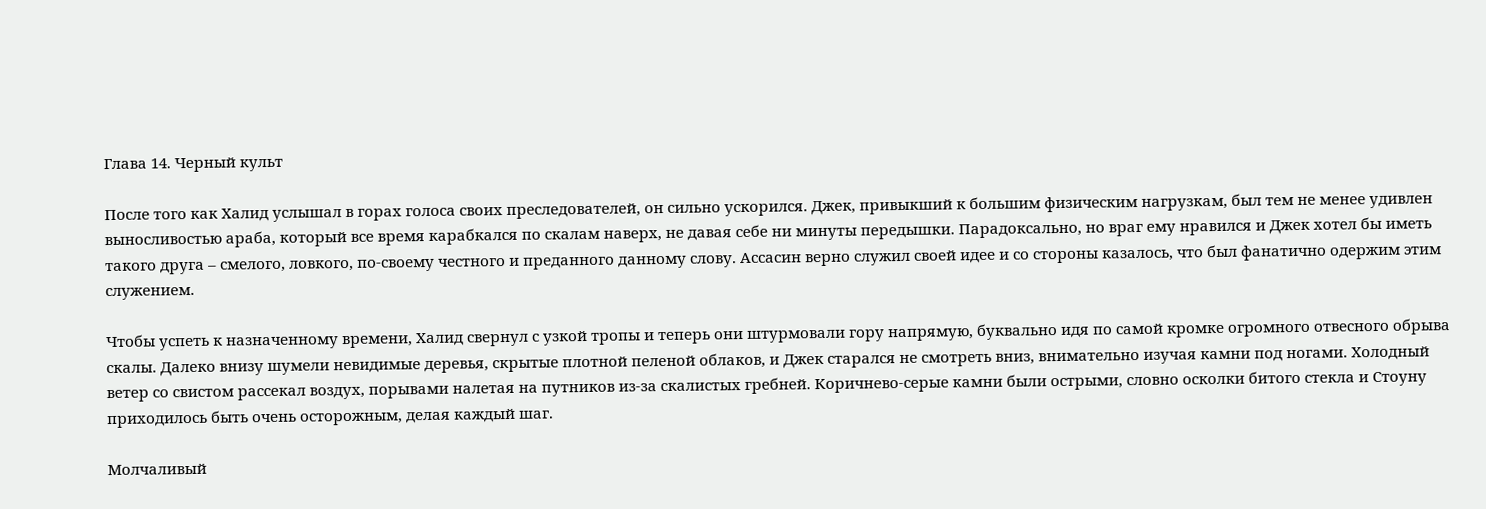Глава 14. Черный культ

После того как Халид услышал в горах голоса своих преследователей, он сильно ускорился. Джек, привыкший к большим физическим нагрузкам, был тем не менее удивлен выносливостью араба, который все время карабкался по скалам наверх, не давая себе ни минуты передышки. Парадоксально, но враг ему нравился и Джек хотел бы иметь такого друга – смелого, ловкого, по-своему честного и преданного данному слову. Ассасин верно служил своей идее и со стороны казалось, что был фанатично одержим этим служением.

Чтобы успеть к назначенному времени, Халид свернул с узкой тропы и теперь они штурмовали гору напрямую, буквально идя по самой кромке огромного отвесного обрыва скалы. Далеко внизу шумели невидимые деревья, скрытые плотной пеленой облаков, и Джек старался не смотреть вниз, внимательно изучая камни под ногами. Холодный ветер со свистом рассекал воздух, порывами налетая на путников из-за скалистых гребней. Коричнево-серые камни были острыми, словно осколки битого стекла и Стоуну приходилось быть очень осторожным, делая каждый шаг.

Молчаливый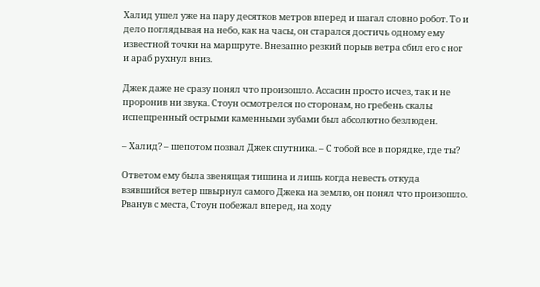Халид ушел уже на пару десятков метров вперед и шагал словно робот. То и дело поглядывая на небо, как на часы, он старался достичь одному ему известной точки на маршруте. Внезапно резкий порыв ветра сбил его с ног и араб рухнул вниз.

Джек даже не сразу понял что произошло. Ассасин просто исчез, так и не проронив ни звука. Стоун осмотрелся по сторонам, но гребень скалы испещренный острыми каменными зубами был абсолютно безлюден.

– Халид? – шепотом позвал Джек спутника. – С тобой все в порядке, где ты?

Ответом ему была звенящая тишина и лишь когда невесть откуда взявшийся ветер швырнул самого Джека на землю, он понял что произошло. Рванув с места, Стоун побежал вперед, на ходу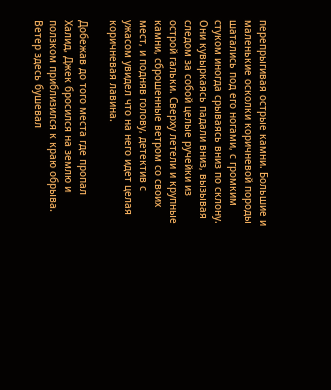перепрыгивая острые камни. Большие и маленькие осколки коричневой породы шатались под его ногами, с громким стуком иногда срываясь вниз по склону. Они кувыркаясь падали вниз, вызывая следом за собой целые ручейки из острой гальки. Сверху летели и крупные камни, сброшенные ветром со своих мест, и подняв голову, детектив с ужасом увидел что на него идет целая коричневая лавина.

Добежав до того места где пропал Халид, Джек бросился на землю и ползком приблизился к краю обрыва. Ветер здесь бушевал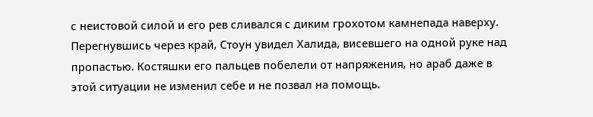с неистовой силой и его рев сливался с диким грохотом камнепада наверху. Перегнувшись через край, Стоун увидел Халида, висевшего на одной руке над пропастью. Костяшки его пальцев побелели от напряжения, но араб даже в этой ситуации не изменил себе и не позвал на помощь.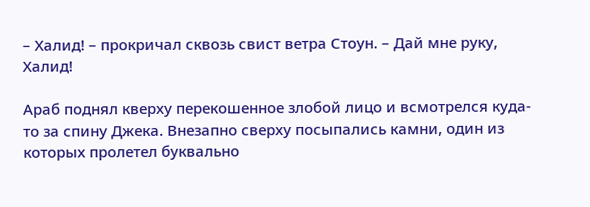– Халид! – прокричал сквозь свист ветра Стоун. – Дай мне руку, Халид!

Араб поднял кверху перекошенное злобой лицо и всмотрелся куда-то за спину Джека. Внезапно сверху посыпались камни, один из которых пролетел буквально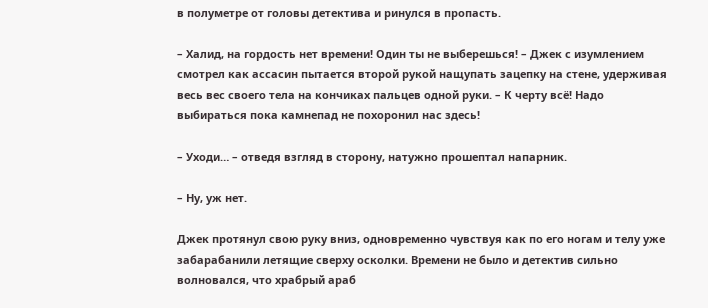в полуметре от головы детектива и ринулся в пропасть.

– Халид, на гордость нет времени! Один ты не выберешься! – Джек с изумлением смотрел как ассасин пытается второй рукой нащупать зацепку на стене, удерживая весь вес своего тела на кончиках пальцев одной руки. – К черту всё! Надо выбираться пока камнепад не похоронил нас здесь!

– Уходи… – отведя взгляд в сторону, натужно прошептал напарник.

– Ну, уж нет.

Джек протянул свою руку вниз, одновременно чувствуя как по его ногам и телу уже забарабанили летящие сверху осколки. Времени не было и детектив сильно волновался, что храбрый араб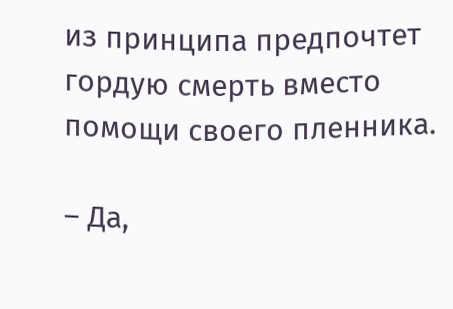из принципа предпочтет гордую смерть вместо помощи своего пленника.

– Да,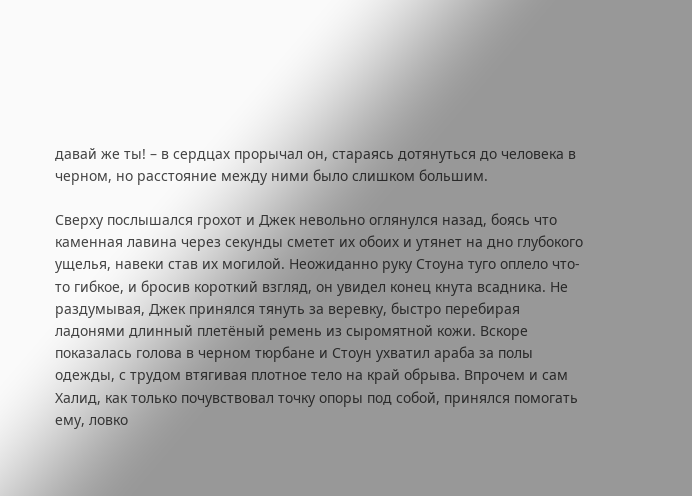давай же ты! – в сердцах прорычал он, стараясь дотянуться до человека в черном, но расстояние между ними было слишком большим.

Сверху послышался грохот и Джек невольно оглянулся назад, боясь что каменная лавина через секунды сметет их обоих и утянет на дно глубокого ущелья, навеки став их могилой. Неожиданно руку Стоуна туго оплело что-то гибкое, и бросив короткий взгляд, он увидел конец кнута всадника. Не раздумывая, Джек принялся тянуть за веревку, быстро перебирая ладонями длинный плетёный ремень из сыромятной кожи. Вскоре показалась голова в черном тюрбане и Стоун ухватил араба за полы одежды, с трудом втягивая плотное тело на край обрыва. Впрочем и сам Халид, как только почувствовал точку опоры под собой, принялся помогать ему, ловко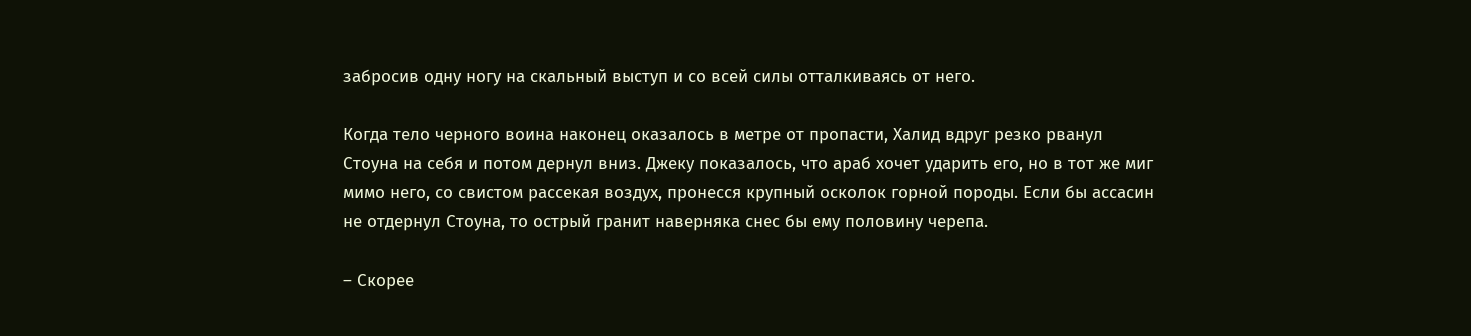забросив одну ногу на скальный выступ и со всей силы отталкиваясь от него.

Когда тело черного воина наконец оказалось в метре от пропасти, Халид вдруг резко рванул Стоуна на себя и потом дернул вниз. Джеку показалось, что араб хочет ударить его, но в тот же миг мимо него, со свистом рассекая воздух, пронесся крупный осколок горной породы. Если бы ассасин не отдернул Стоуна, то острый гранит наверняка снес бы ему половину черепа.

– Скорее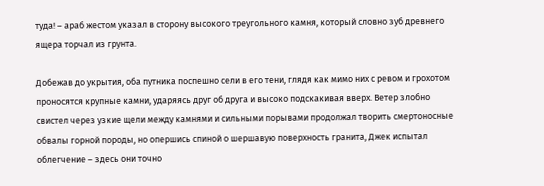туда! – араб жестом указал в сторону высокого треугольного камня, который словно зуб древнего ящера торчал из грунта.

Добежав до укрытия, оба путника поспешно сели в его тени, глядя как мимо них с ревом и грохотом проносятся крупные камни, ударяясь друг об друга и высоко подскакивая вверх. Ветер злобно свистел через узкие щели между камнями и сильными порывами продолжал творить смертоносные обвалы горной породы, но опершись спиной о шершавую поверхность гранита, Джек испытал облегчение – здесь они точно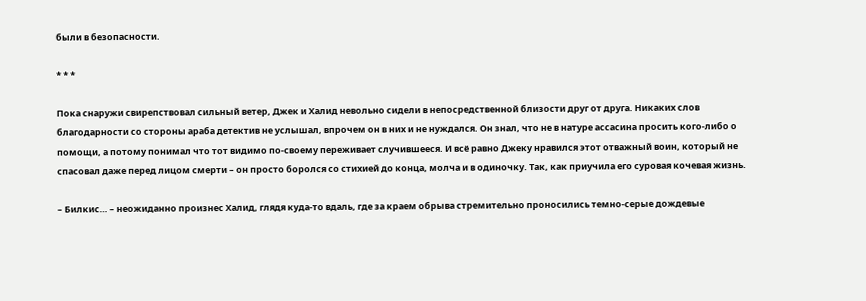были в безопасности.

* * *

Пока снаружи свирепствовал сильный ветер, Джек и Халид невольно сидели в непосредственной близости друг от друга. Никаких слов благодарности со стороны араба детектив не услышал, впрочем он в них и не нуждался. Он знал, что не в натуре ассасина просить кого-либо о помощи, а потому понимал что тот видимо по-своему переживает случившееся. И всё равно Джеку нравился этот отважный воин, который не спасовал даже перед лицом смерти – он просто боролся со стихией до конца, молча и в одиночку. Так, как приучила его суровая кочевая жизнь.

– Билкис… – неожиданно произнес Халид, глядя куда-то вдаль, где за краем обрыва стремительно проносились темно-серые дождевые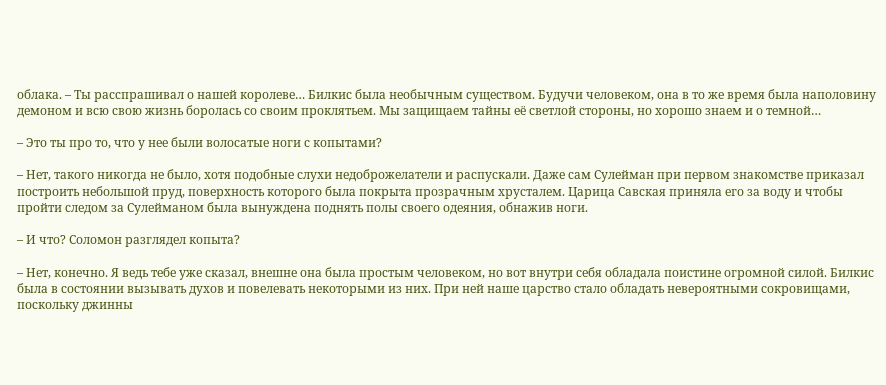облака. – Ты расспрашивал о нашей королеве… Билкис была необычным существом. Будучи человеком, она в то же время была наполовину демоном и всю свою жизнь боролась со своим проклятьем. Мы защищаем тайны её светлой стороны, но хорошо знаем и о темной…

– Это ты про то, что у нее были волосатые ноги с копытами?

– Нет, такого никогда не было, хотя подобные слухи недоброжелатели и распускали. Даже сам Сулейман при первом знакомстве приказал построить небольшой пруд, поверхность которого была покрыта прозрачным хрусталем. Царица Савская приняла его за воду и чтобы пройти следом за Сулейманом была вынуждена поднять полы своего одеяния, обнажив ноги.

– И что? Соломон разглядел копыта?

– Нет, конечно. Я ведь тебе уже сказал, внешне она была простым человеком, но вот внутри себя обладала поистине огромной силой. Билкис была в состоянии вызывать духов и повелевать некоторыми из них. При ней наше царство стало обладать невероятными сокровищами, поскольку джинны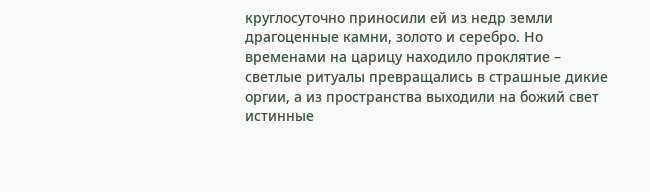круглосуточно приносили ей из недр земли драгоценные камни, золото и серебро. Но временами на царицу находило проклятие – светлые ритуалы превращались в страшные дикие оргии, а из пространства выходили на божий свет истинные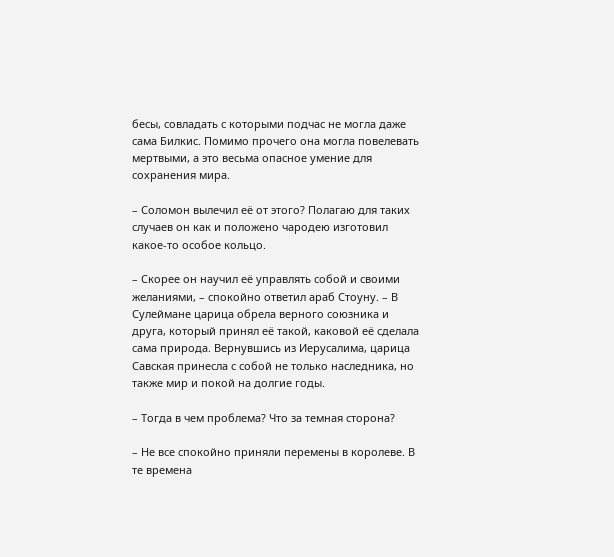бесы, совладать с которыми подчас не могла даже сама Билкис. Помимо прочего она могла повелевать мертвыми, а это весьма опасное умение для сохранения мира.

– Соломон вылечил её от этого? Полагаю для таких случаев он как и положено чародею изготовил какое-то особое кольцо.

– Скорее он научил её управлять собой и своими желаниями, – спокойно ответил араб Стоуну. – В Сулеймане царица обрела верного союзника и друга, который принял её такой, каковой её сделала сама природа. Вернувшись из Иерусалима, царица Савская принесла с собой не только наследника, но также мир и покой на долгие годы.

– Тогда в чем проблема? Что за темная сторона?

– Не все спокойно приняли перемены в королеве. В те времена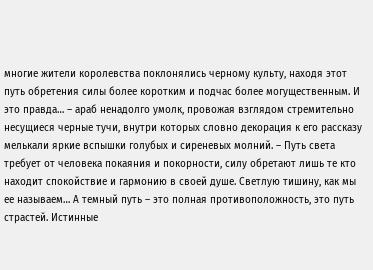многие жители королевства поклонялись черному культу, находя этот путь обретения силы более коротким и подчас более могущественным. И это правда… – араб ненадолго умолк, провожая взглядом стремительно несущиеся черные тучи, внутри которых словно декорация к его рассказу мелькали яркие вспышки голубых и сиреневых молний. – Путь света требует от человека покаяния и покорности, силу обретают лишь те кто находит спокойствие и гармонию в своей душе. Светлую тишину, как мы ее называем… А темный путь – это полная противоположность, это путь страстей. Истинные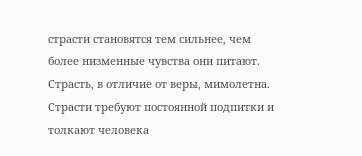страсти становятся тем сильнее, чем более низменные чувства они питают. Страсть, в отличие от веры, мимолетна. Страсти требуют постоянной подпитки и толкают человека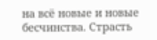на всё новые и новые бесчинства. Страсть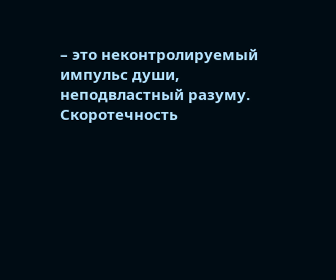– это неконтролируемый импульс души, неподвластный разуму. Скоротечность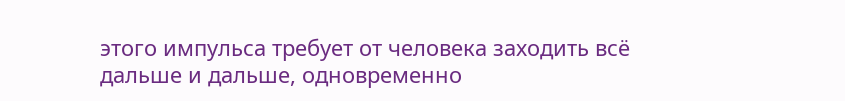этого импульса требует от человека заходить всё дальше и дальше, одновременно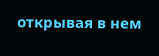открывая в нем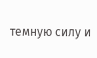темную силу и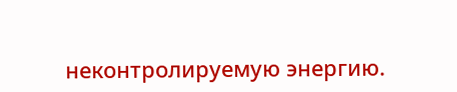неконтролируемую энергию.